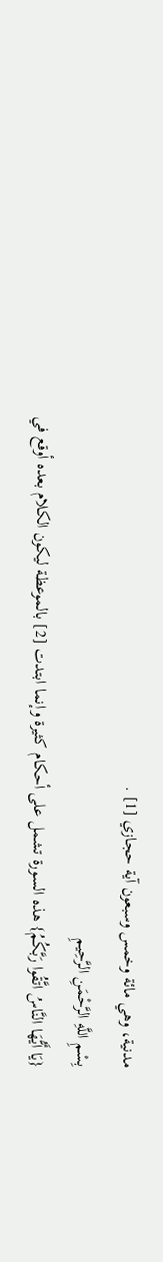مدنية، وهي مائة وخمس وسبعون آية حجازي [1] .
بِسْمِ اللَّهِ الرَّحْمَنِ الرَّحِيمِ
{يَا أَيُّهَا النَّاسُ اتَّقُوا رَبَّكُمُ} هذه السورة تشمل على أحكام كثيرة وإنما ابتدت [2] بالموعظة ليكون الكلام بعده أوقع في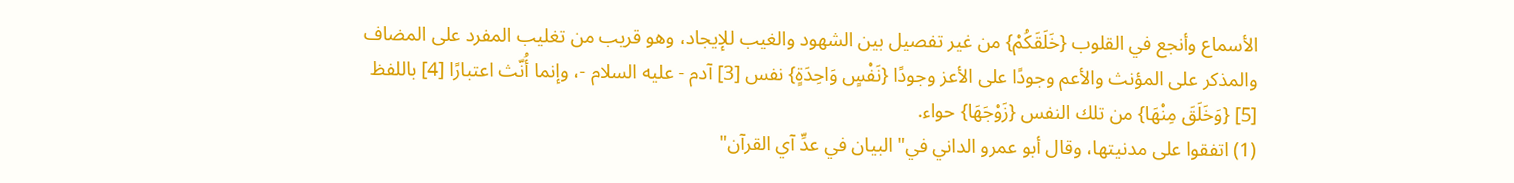الأسماع وأنجع في القلوب {خَلَقَكُمْ} من غير تفصيل بين الشهود والغيب للإيجاد، وهو قريب من تغليب المفرد على المضاف والمذكر على المؤنث والأعم وجودًا على الأعز وجودًا {نَفْسٍ وَاحِدَةٍ} نفس [3] آدم - عليه السلام -، وإنما أُنّث اعتبارًا [4] باللفظ [5] {وَخَلَقَ مِنْهَا} من تلك النفس {زَوْجَهَا} حواء.
(1) اتفقوا على مدنيتها، وقال أبو عمرو الداني في"البيان في عدِّ آي القرآن"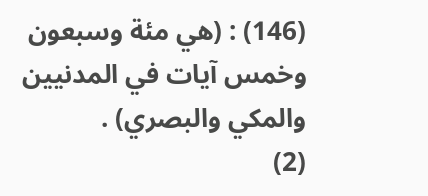(146) : (هي مئة وسبعون وخمس آيات في المدنيين والمكي والبصري) .
(2)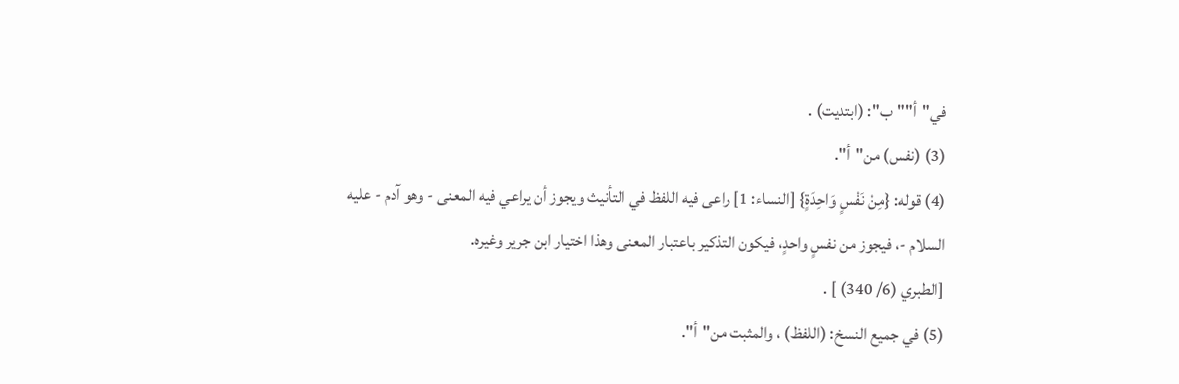في"أ""ب": (ابتديت) .
(3) (نفس) من"أ".
(4) قوله: {مِنْ نَفْسٍ وَاحِدَةٍ} [النساء: 1] راعى فيه اللفظ في التأنيث ويجوز أن يراعي فيه المعنى - وهو آدم - عليه السلام -، فيجوز من نفسٍ واحدٍ، فيكون التذكير باعتبار المعنى وهذا اختيار ابن جرير وغيره.
[الطبري (6/ 340) ] .
(5) في جميع النسخ: (اللفظ) ، والمثبت من"أ".